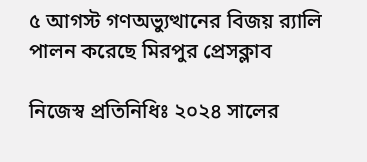৫ আগস্ট গণঅভ্যুত্থানের বিজয় র‍্যালি পালন করেছে মিরপুর প্রেসক্লাব

নিজেস্ব প্রতিনিধিঃ ২০২৪ সালের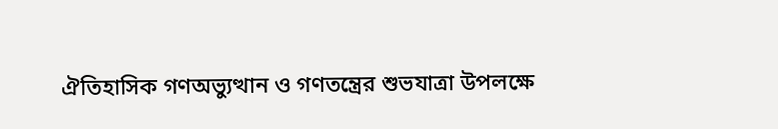ঐতিহাসিক গণঅভ্যুত্থান ও গণতন্ত্রের শুভযাত্রা উপলক্ষে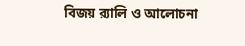বিজয় র‍্যালি ও আলোচনা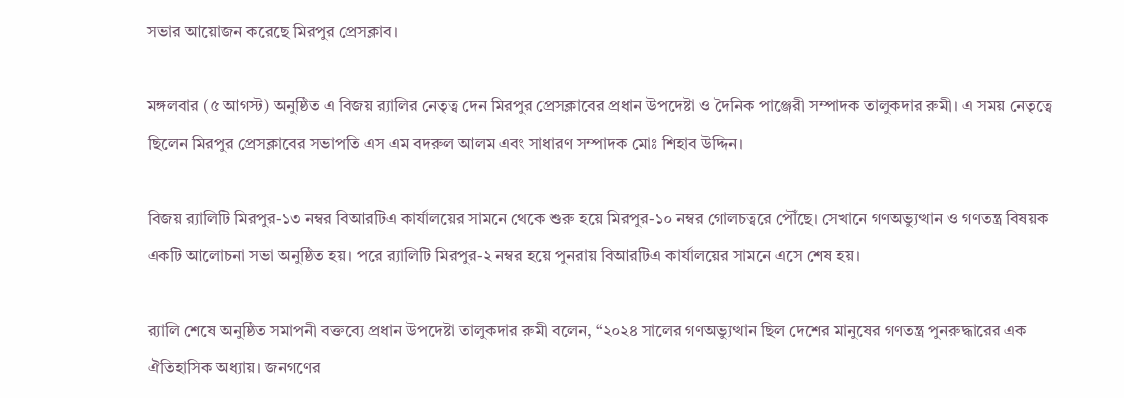সভার আয়োজন করেছে মিরপুর প্রেসক্লাব।

মঙ্গলবার (৫ আগস্ট) অনুষ্ঠিত এ বিজয় র‍্যালির নেতৃত্ব দেন মিরপুর প্রেসক্লাবের প্রধান উপদেষ্টা ও দৈনিক পাঞ্জেরী সম্পাদক তালুকদার রুমী। এ সময় নেতৃত্বে ছিলেন মিরপুর প্রেসক্লাবের সভাপতি এস এম বদরুল আলম এবং সাধারণ সম্পাদক মোঃ শিহাব উদ্দিন।

বিজয় র‍্যালিটি মিরপুর-১৩ নম্বর বিআরটিএ কার্যালয়ের সামনে থেকে শুরু হয়ে মিরপুর-১০ নম্বর গোলচত্বরে পৌঁছে। সেখানে গণঅভ্যুত্থান ও গণতন্ত্র বিষয়ক একটি আলোচনা সভা অনুষ্ঠিত হয়। পরে র‍্যালিটি মিরপুর-২ নম্বর হয়ে পুনরায় বিআরটিএ কার্যালয়ের সামনে এসে শেষ হয়।

র‍্যালি শেষে অনুষ্ঠিত সমাপনী বক্তব্যে প্রধান উপদেষ্টা তালুকদার রুমী বলেন, “২০২৪ সালের গণঅভ্যুত্থান ছিল দেশের মানুষের গণতন্ত্র পুনরুদ্ধারের এক ঐতিহাসিক অধ্যায়। জনগণের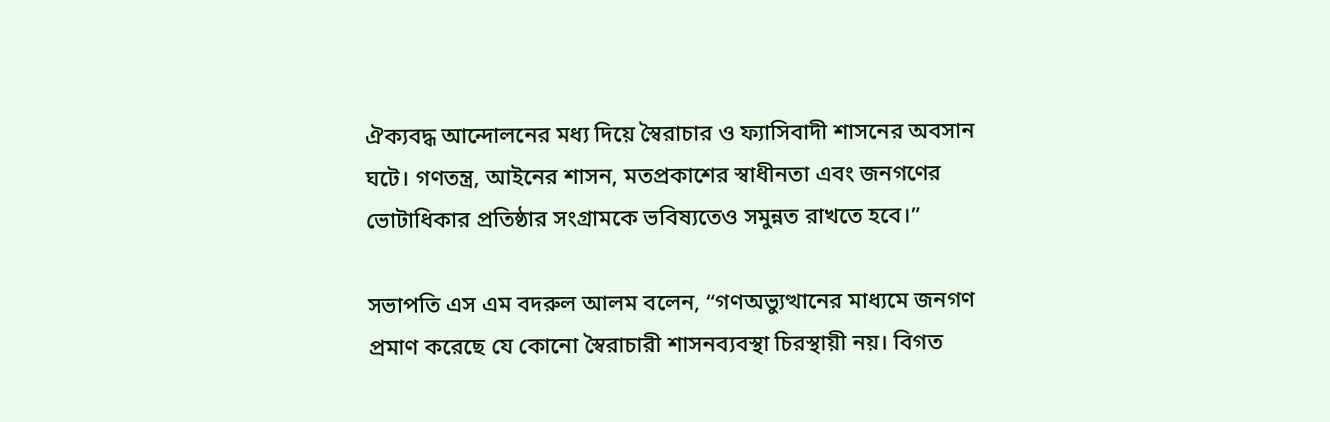ঐক্যবদ্ধ আন্দোলনের মধ্য দিয়ে স্বৈরাচার ও ফ্যাসিবাদী শাসনের অবসান ঘটে। গণতন্ত্র, আইনের শাসন, মতপ্রকাশের স্বাধীনতা এবং জনগণের ভোটাধিকার প্রতিষ্ঠার সংগ্রামকে ভবিষ্যতেও সমুন্নত রাখতে হবে।”

সভাপতি এস এম বদরুল আলম বলেন, “গণঅভ্যুত্থানের মাধ্যমে জনগণ প্রমাণ করেছে যে কোনো স্বৈরাচারী শাসনব্যবস্থা চিরস্থায়ী নয়। বিগত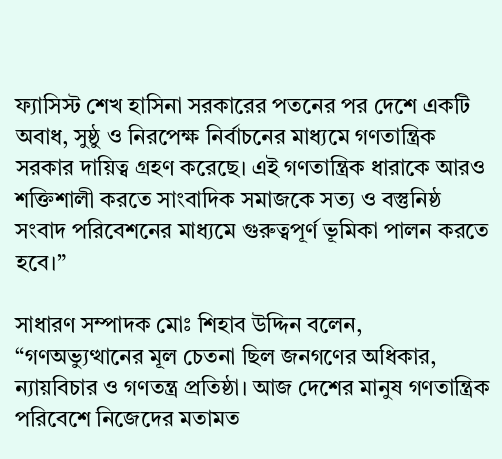ফ্যাসিস্ট শেখ হাসিনা সরকারের পতনের পর দেশে একটি অবাধ, সুষ্ঠু ও নিরপেক্ষ নির্বাচনের মাধ্যমে গণতান্ত্রিক সরকার দায়িত্ব গ্রহণ করেছে। এই গণতান্ত্রিক ধারাকে আরও শক্তিশালী করতে সাংবাদিক সমাজকে সত্য ও বস্তুনিষ্ঠ সংবাদ পরিবেশনের মাধ্যমে গুরুত্বপূর্ণ ভূমিকা পালন করতে হবে।”

সাধারণ সম্পাদক মোঃ শিহাব উদ্দিন বলেন, “গণঅভ্যুত্থানের মূল চেতনা ছিল জনগণের অধিকার, ন্যায়বিচার ও গণতন্ত্র প্রতিষ্ঠা। আজ দেশের মানুষ গণতান্ত্রিক পরিবেশে নিজেদের মতামত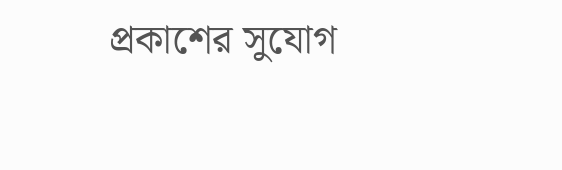প্রকাশের সুযোগ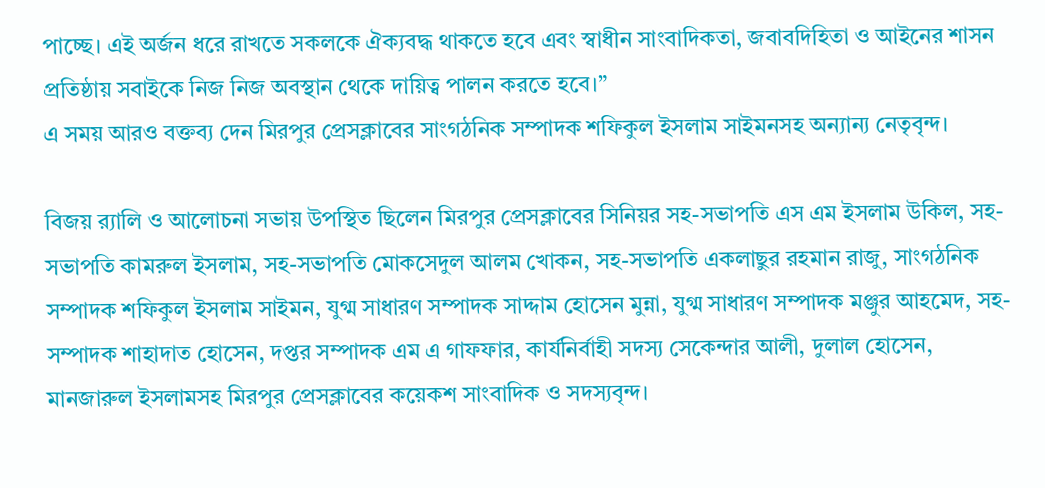পাচ্ছে। এই অর্জন ধরে রাখতে সকলকে ঐক্যবদ্ধ থাকতে হবে এবং স্বাধীন সাংবাদিকতা, জবাবদিহিতা ও আইনের শাসন প্রতিষ্ঠায় সবাইকে নিজ নিজ অবস্থান থেকে দায়িত্ব পালন করতে হবে।”
এ সময় আরও বক্তব্য দেন মিরপুর প্রেসক্লাবের সাংগঠনিক সম্পাদক শফিকুল ইসলাম সাইমনসহ অন্যান্য নেতৃবৃন্দ।

বিজয় র‍্যালি ও আলোচনা সভায় উপস্থিত ছিলেন মিরপুর প্রেসক্লাবের সিনিয়র সহ-সভাপতি এস এম ইসলাম উকিল, সহ-সভাপতি কামরুল ইসলাম, সহ-সভাপতি মোকসেদুল আলম খোকন, সহ-সভাপতি একলাছুর রহমান রাজু, সাংগঠনিক সম্পাদক শফিকুল ইসলাম সাইমন, যুগ্ম সাধারণ সম্পাদক সাদ্দাম হোসেন মুন্না, যুগ্ম সাধারণ সম্পাদক মঞ্জুর আহমেদ, সহ-সম্পাদক শাহাদাত হোসেন, দপ্তর সম্পাদক এম এ গাফফার, কার্যনির্বাহী সদস্য সেকেন্দার আলী, দুলাল হোসেন, মানজারুল ইসলামসহ মিরপুর প্রেসক্লাবের কয়েকশ সাংবাদিক ও সদস্যবৃন্দ।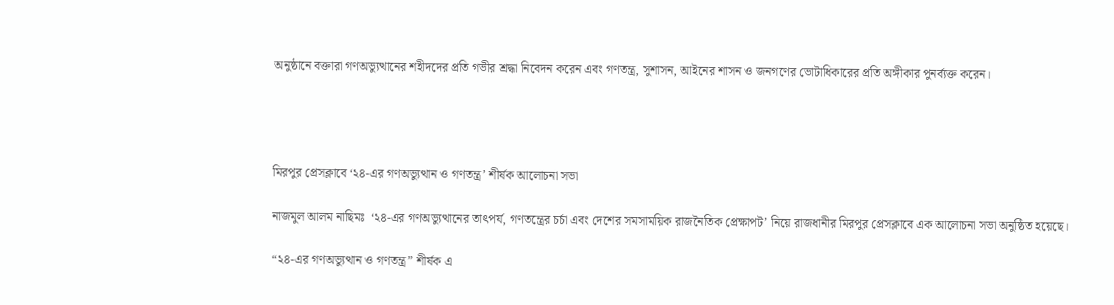অনুষ্ঠানে বক্তারা গণঅভ্যুত্থানের শহীদদের প্রতি গভীর শ্রদ্ধা নিবেদন করেন এবং গণতন্ত্র, সুশাসন, আইনের শাসন ও জনগণের ভোটাধিকারের প্রতি অঙ্গীকার পুনর্ব্যক্ত করেন।




মিরপুর প্রেসক্লাবে ‘২৪-এর গণঅভ্যুত্থান ও গণতন্ত্র’ শীর্ষক আলোচনা সভা

নাজমুল আলম নাছিমঃ  ‘২৪-এর গণঅভ্যুত্থানের তাৎপর্য, গণতন্ত্রের চর্চা এবং দেশের সমসাময়িক রাজনৈতিক প্রেক্ষাপট’ নিয়ে রাজধানীর মিরপুর প্রেসক্লাবে এক আলোচনা সভা অনুষ্ঠিত হয়েছে।

“২৪-এর গণঅভ্যুত্থান ও গণতন্ত্র” শীর্ষক এ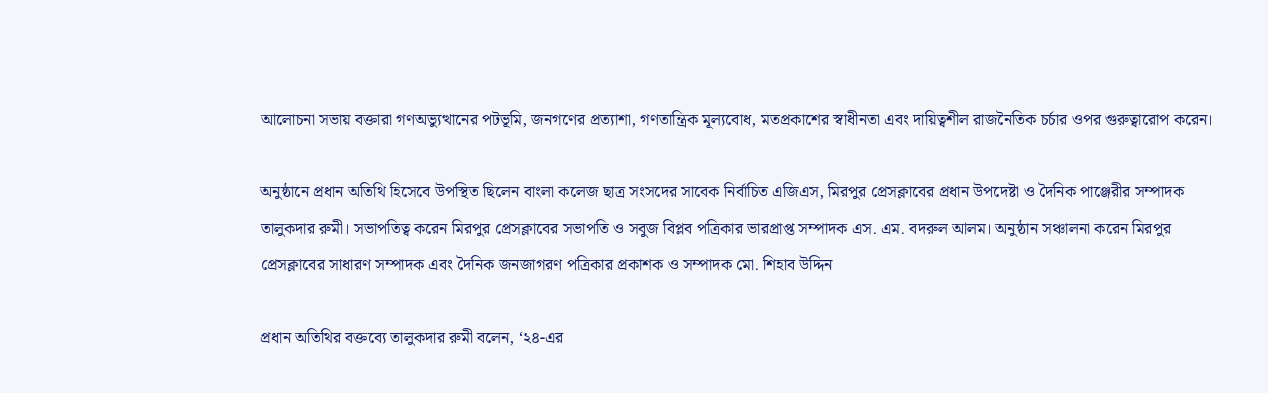আলোচনা সভায় বক্তারা গণঅভ্যুত্থানের পটভূমি, জনগণের প্রত্যাশা, গণতান্ত্রিক মূল্যবোধ, মতপ্রকাশের স্বাধীনতা এবং দায়িত্বশীল রাজনৈতিক চর্চার ওপর গুরুত্বারোপ করেন।

অনুষ্ঠানে প্রধান অতিথি হিসেবে উপস্থিত ছিলেন বাংলা কলেজ ছাত্র সংসদের সাবেক নির্বাচিত এজিএস, মিরপুর প্রেসক্লাবের প্রধান উপদেষ্টা ও দৈনিক পাঞ্জেরীর সম্পাদক তালুকদার রুমী। সভাপতিত্ব করেন মিরপুর প্রেসক্লাবের সভাপতি ও সবুজ বিপ্লব পত্রিকার ভারপ্রাপ্ত সম্পাদক এস. এম. বদরুল আলম। অনুষ্ঠান সঞ্চালনা করেন মিরপুর প্রেসক্লাবের সাধারণ সম্পাদক এবং দৈনিক জনজাগরণ পত্রিকার প্রকাশক ও সম্পাদক মো. শিহাব উদ্দিন

প্রধান অতিথির বক্তব্যে তালুকদার রুমী বলেন, ‘২৪-এর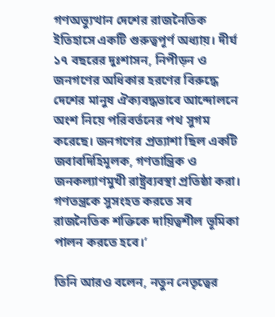গণঅভ্যুত্থান দেশের রাজনৈতিক ইতিহাসে একটি গুরুত্বপূর্ণ অধ্যায়। দীর্ঘ ১৭ বছরের দুঃশাসন, নিপীড়ন ও জনগণের অধিকার হরণের বিরুদ্ধে দেশের মানুষ ঐক্যবদ্ধভাবে আন্দোলনে অংশ নিয়ে পরিবর্তনের পথ সুগম করেছে। জনগণের প্রত্যাশা ছিল একটি জবাবদিহিমূলক, গণতান্ত্রিক ও জনকল্যাণমুখী রাষ্ট্রব্যবস্থা প্রতিষ্ঠা করা। গণতন্ত্রকে সুসংহত করতে সব রাজনৈতিক শক্তিকে দায়িত্বশীল ভূমিকা পালন করতে হবে।’

তিনি আরও বলেন, নতুন নেতৃত্বের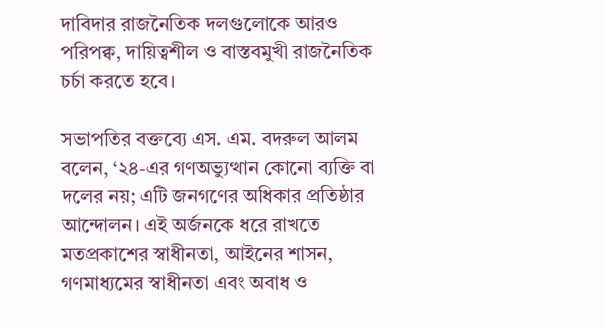দাবিদার রাজনৈতিক দলগুলোকে আরও পরিপক্ব, দায়িত্বশীল ও বাস্তবমুখী রাজনৈতিক চর্চা করতে হবে।

সভাপতির বক্তব্যে এস. এম. বদরুল আলম বলেন, ‘২৪-এর গণঅভ্যুত্থান কোনো ব্যক্তি বা দলের নয়; এটি জনগণের অধিকার প্রতিষ্ঠার আন্দোলন। এই অর্জনকে ধরে রাখতে মতপ্রকাশের স্বাধীনতা, আইনের শাসন, গণমাধ্যমের স্বাধীনতা এবং অবাধ ও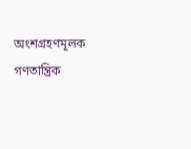অংশগ্রহণমূলক গণতান্ত্রিক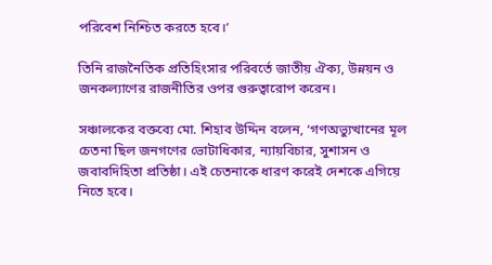পরিবেশ নিশ্চিত করতে হবে।’

তিনি রাজনৈতিক প্রতিহিংসার পরিবর্তে জাতীয় ঐক্য, উন্নয়ন ও জনকল্যাণের রাজনীতির ওপর গুরুত্বারোপ করেন।

সঞ্চালকের বক্তব্যে মো. শিহাব উদ্দিন বলেন, ‘গণঅভ্যুত্থানের মূল চেতনা ছিল জনগণের ভোটাধিকার, ন্যায়বিচার, সুশাসন ও জবাবদিহিতা প্রতিষ্ঠা। এই চেতনাকে ধারণ করেই দেশকে এগিয়ে নিতে হবে।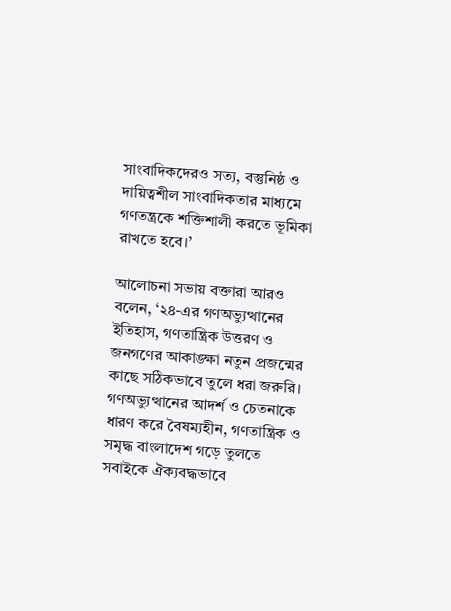সাংবাদিকদেরও সত্য, বস্তুনিষ্ঠ ও দায়িত্বশীল সাংবাদিকতার মাধ্যমে গণতন্ত্রকে শক্তিশালী করতে ভূমিকা রাখতে হবে।’

আলোচনা সভায় বক্তারা আরও বলেন, ‘২৪-এর গণঅভ্যুত্থানের ইতিহাস, গণতান্ত্রিক উত্তরণ ও জনগণের আকাঙ্ক্ষা নতুন প্রজন্মের কাছে সঠিকভাবে তুলে ধরা জরুরি। গণঅভ্যুত্থানের আদর্শ ও চেতনাকে ধারণ করে বৈষম্যহীন, গণতান্ত্রিক ও সমৃদ্ধ বাংলাদেশ গড়ে তুলতে সবাইকে ঐক্যবদ্ধভাবে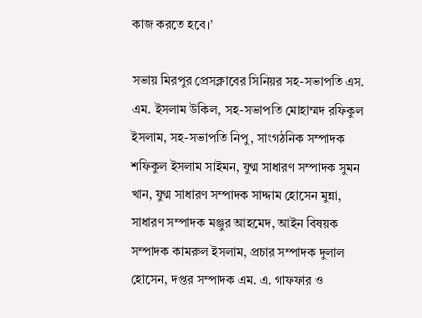কাজ করতে হবে।’

সভায় মিরপুর প্রেসক্লাবের সিনিয়র সহ-সভাপতি এস. এম. ইসলাম উকিল, সহ-সভাপতি মোহাম্মদ রফিকুল ইসলাম, সহ-সভাপতি নিপু, সাংগঠনিক সম্পাদক শফিকুল ইসলাম সাইমন, যুগ্ম সাধারণ সম্পাদক সুমন খান, যুগ্ম সাধারণ সম্পাদক সাদ্দাম হোসেন মুন্না, সাধারণ সম্পাদক মঞ্জুর আহমেদ, আইন বিষয়ক সম্পাদক কামরুল ইসলাম, প্রচার সম্পাদক দুলাল হোসেন, দপ্তর সম্পাদক এম. এ. গাফফার ও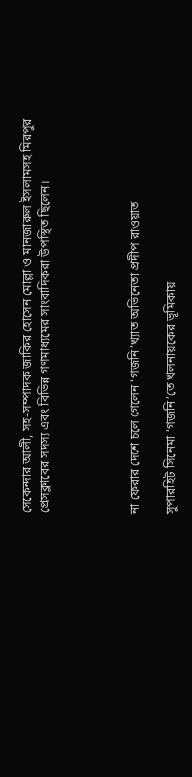সেকেন্দার আলী, সহ-সম্পাদক জাকির হোসেন মোল্লা ও মানজারুল ইসলামসহ মিরপুর প্রেসক্লাবের সদস্য এবং বিভিন্ন গণমাধ্যমের সাংবাদিকরা উপস্থিত ছিলেন।




না ফেরার দেশে চলে গেলেন ‘গজনি’খ্যাত অভিনেতা প্রদীপ রাওয়াত

সুপারহিট সিনেমা ‘গজনি’তে খলনায়কের ভূমিকায়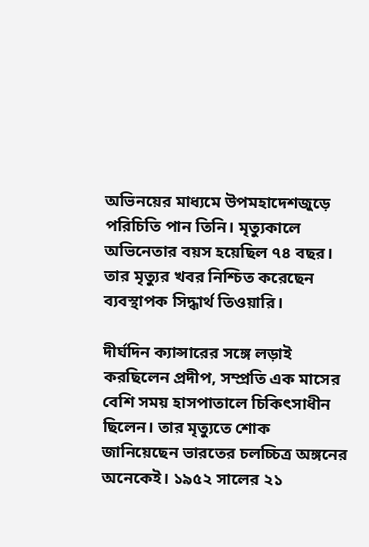অভিনয়ের মাধ্যমে উপমহাদেশজুড়ে পরিচিতি পান তিনি। মৃত্যুকালে অভিনেতার বয়স হয়েছিল ৭৪ বছর। তার মৃত্যুর খবর নিশ্চিত করেছেন ব্যবস্থাপক সিদ্ধার্থ তিওয়ারি।

দীর্ঘদিন ক্যান্সারের সঙ্গে লড়াই করছিলেন প্রদীপ, সম্প্রতি এক মাসের বেশি সময় হাসপাতালে চিকিৎসাধীন ছিলেন। তার মৃত্যুতে শোক জানিয়েছেন ভারতের চলচ্চিত্র অঙ্গনের অনেকেই। ১৯৫২ সালের ২১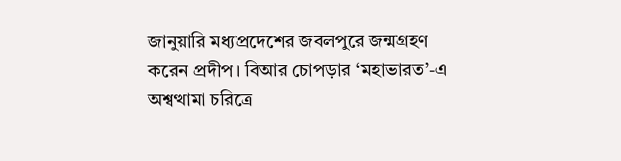জানুয়ারি মধ্যপ্রদেশের জবলপুরে জন্মগ্রহণ করেন প্রদীপ। বিআর চোপড়ার ‘মহাভারত’-এ অশ্বত্থামা চরিত্রে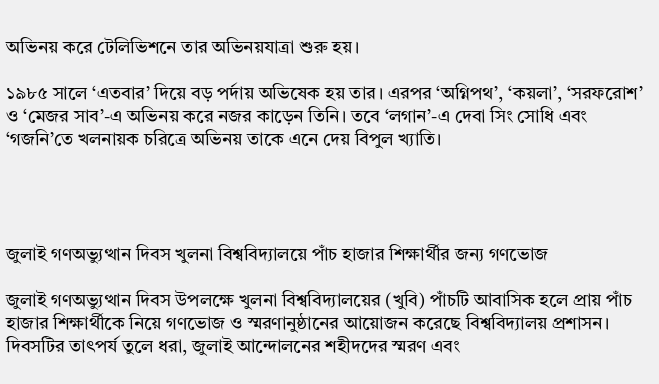অভিনয় করে টেলিভিশনে তার অভিনয়যাত্রা শুরু হয়।

১৯৮৫ সালে ‘এতবার’ দিয়ে বড় পর্দায় অভিষেক হয় তার। এরপর ‘অগ্নিপথ’, ‘কয়লা’, ‘সরফরোশ’ ও ‘মেজর সাব’-এ অভিনয় করে নজর কাড়েন তিনি। তবে ‘লগান’-এ দেবা সিং সোধি এবং ‘গজনি’তে খলনায়ক চরিত্রে অভিনয় তাকে এনে দেয় বিপুল খ্যাতি।




জুলাই গণঅভ্যুত্থান দিবস খুলনা বিশ্ববিদ্যালয়ে পাঁচ হাজার শিক্ষার্থীর জন্য গণভোজ

জুলাই গণঅভ্যুত্থান দিবস উপলক্ষে খুলনা বিশ্ববিদ্যালয়ের (খুবি) পাঁচটি আবাসিক হলে প্রায় পাঁচ হাজার শিক্ষার্থীকে নিয়ে গণভোজ ও স্মরণানুষ্ঠানের আয়োজন করেছে বিশ্ববিদ্যালয় প্রশাসন। দিবসটির তাৎপর্য তুলে ধরা, জুলাই আন্দোলনের শহীদদের স্মরণ এবং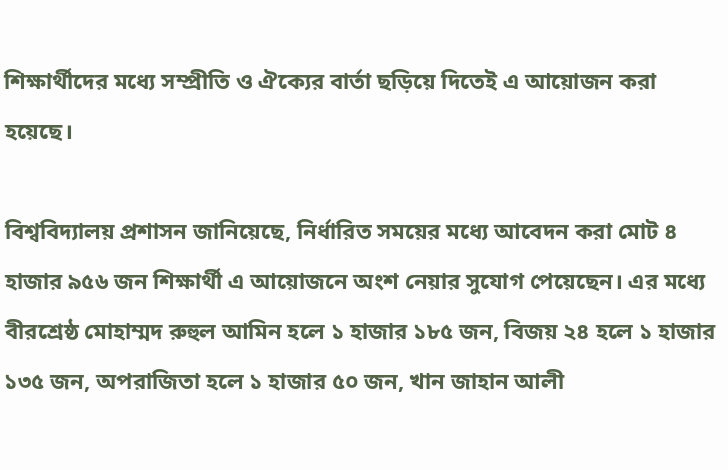শিক্ষার্থীদের মধ্যে সম্প্রীতি ও ঐক্যের বার্তা ছড়িয়ে দিতেই এ আয়োজন করা হয়েছে।

বিশ্ববিদ্যালয় প্রশাসন জানিয়েছে, নির্ধারিত সময়ের মধ্যে আবেদন করা মোট ৪ হাজার ৯৫৬ জন শিক্ষার্থী এ আয়োজনে অংশ নেয়ার সুযোগ পেয়েছেন। এর মধ্যে বীরশ্রেষ্ঠ মোহাম্মদ রুহুল আমিন হলে ১ হাজার ১৮৫ জন, বিজয় ২৪ হলে ১ হাজার ১৩৫ জন, অপরাজিতা হলে ১ হাজার ৫০ জন, খান জাহান আলী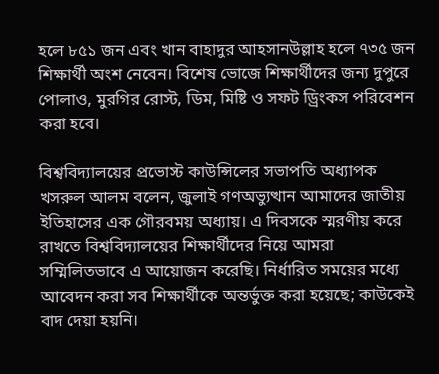হলে ৮৫১ জন এবং খান বাহাদুর আহসানউল্লাহ হলে ৭৩৫ জন শিক্ষার্থী অংশ নেবেন। বিশেষ ভোজে শিক্ষার্থীদের জন্য দুপুরে পোলাও, মুরগির রোস্ট, ডিম, মিষ্টি ও সফট ড্রিংকস পরিবেশন করা হবে।

বিশ্ববিদ্যালয়ের প্রভোস্ট কাউন্সিলের সভাপতি অধ্যাপক খসরুল আলম বলেন, জুলাই গণঅভ্যুত্থান আমাদের জাতীয় ইতিহাসের এক গৌরবময় অধ্যায়। এ দিবসকে স্মরণীয় করে রাখতে বিশ্ববিদ্যালয়ের শিক্ষার্থীদের নিয়ে আমরা সম্মিলিতভাবে এ আয়োজন করেছি। নির্ধারিত সময়ের মধ্যে আবেদন করা সব শিক্ষার্থীকে অন্তর্ভুক্ত করা হয়েছে; কাউকেই বাদ দেয়া হয়নি।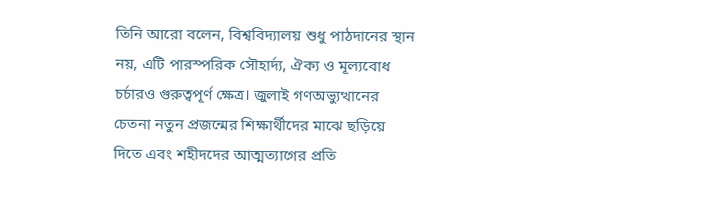তিনি আরো বলেন, বিশ্ববিদ্যালয় শুধু পাঠদানের স্থান নয়, এটি পারস্পরিক সৌহার্দ্য, ঐক্য ও মূল্যবোধ চর্চারও গুরুত্বপূর্ণ ক্ষেত্র। জুলাই গণঅভ্যুত্থানের চেতনা নতুন প্রজন্মের শিক্ষার্থীদের মাঝে ছড়িয়ে দিতে এবং শহীদদের আত্মত্যাগের প্রতি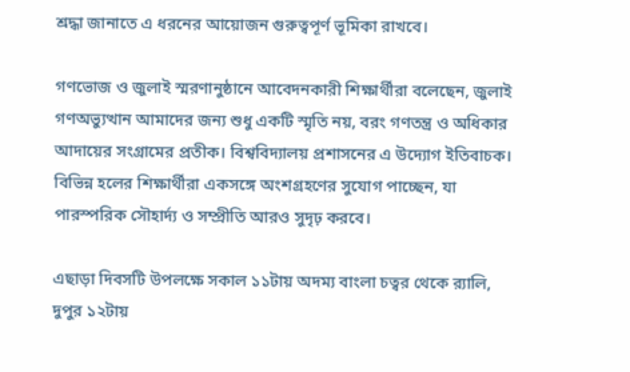শ্রদ্ধা জানাতে এ ধরনের আয়োজন গুরুত্বপূর্ণ ভূমিকা রাখবে।

গণভোজ ও জুলাই স্মরণানুষ্ঠানে আবেদনকারী শিক্ষার্থীরা বলেছেন, জুলাই গণঅভ্যুত্থান আমাদের জন্য শুধু একটি স্মৃতি নয়, বরং গণতন্ত্র ও অধিকার আদায়ের সংগ্রামের প্রতীক। বিশ্ববিদ্যালয় প্রশাসনের এ উদ্যোগ ইতিবাচক। বিভিন্ন হলের শিক্ষার্থীরা একসঙ্গে অংশগ্রহণের সুযোগ পাচ্ছেন, যা পারস্পরিক সৌহার্দ্য ও সম্প্রীতি আরও সুদৃঢ় করবে।

এছাড়া দিবসটি উপলক্ষে সকাল ১১টায় অদম্য বাংলা চত্বর থেকে র‌্যালি, দুপুর ১২টায়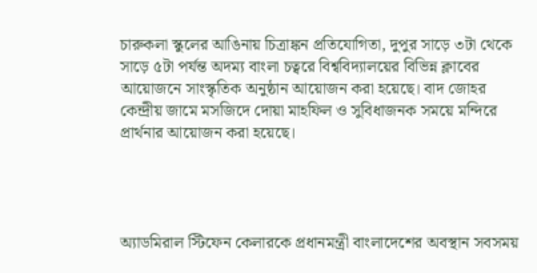চারুকলা স্কুলের আঙিনায় চিত্রাঙ্কন প্রতিযোগিতা, দুপুর সাড়ে ৩টা থেকে সাড়ে ৫টা পর্যন্ত অদম্য বাংলা চত্বরে বিশ্ববিদ্যালয়ের বিভিন্ন ক্লাবের আয়োজনে সাংস্কৃতিক অনুষ্ঠান আয়োজন করা হয়েছে। বাদ জোহর কেন্দ্রীয় জামে মসজিদে দোয়া মাহফিল ও সুবিধাজনক সময়ে মন্দিরে প্রার্থনার আয়োজন করা হয়েছে।




অ্যাডমিরাল স্টিফেন কেলারকে প্রধানমন্ত্রী বাংলাদেশের অবস্থান সবসময়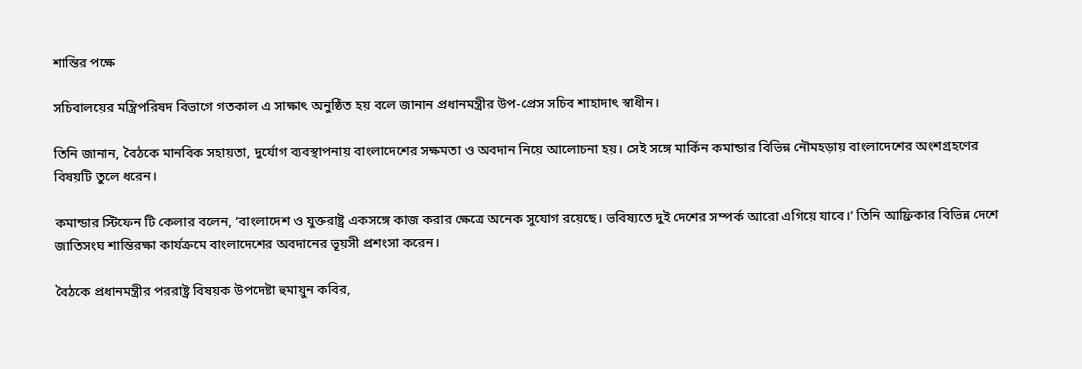শান্তির পক্ষে

সচিবালয়ের মন্ত্রিপরিষদ বিভাগে গতকাল এ সাক্ষাৎ অনুষ্ঠিত হয় বলে জানান প্রধানমন্ত্রীর উপ-প্রেস সচিব শাহাদাৎ স্বাধীন।

তিনি জানান, বৈঠকে মানবিক সহায়তা, দুর্যোগ ব্যবস্থাপনায় বাংলাদেশের সক্ষমতা ও অবদান নিয়ে আলোচনা হয়। সেই সঙ্গে মার্কিন কমান্ডার বিভিন্ন নৌমহড়ায় বাংলাদেশের অংশগ্রহণের বিষয়টি তুলে ধরেন।

কমান্ডার স্টিফেন টি কেলার বলেন, ‘বাংলাদেশ ও যুক্তরাষ্ট্র একসঙ্গে কাজ করার ক্ষেত্রে অনেক সুযোগ রয়েছে। ভবিষ্যতে দুই দেশের সম্পর্ক আরো এগিয়ে যাবে।’ তিনি আফ্রিকার বিভিন্ন দেশে জাতিসংঘ শান্তিরক্ষা কার্যক্রমে বাংলাদেশের অবদানের ভূয়সী প্রশংসা করেন।

বৈঠকে প্রধানমন্ত্রীর পররাষ্ট্র বিষয়ক উপদেষ্টা হুমায়ুন কবির,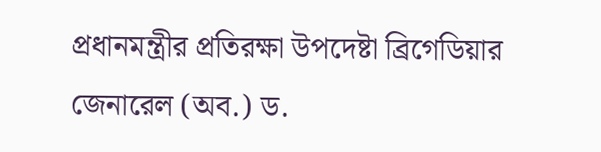প্রধানমন্ত্রীর প্রতিরক্ষা উপদেষ্টা ব্রিগেডিয়ার জেনারেল (অব.) ড.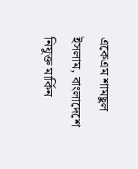একেএম শামছুল ইসলাম, বাংলাদেশে নিযুক্ত মার্কিন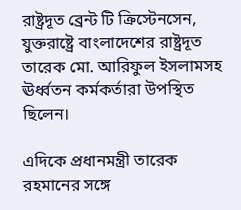রাষ্ট্রদূত ব্রেন্ট টি ক্রিস্টেনসেন, যুক্তরাষ্ট্রে বাংলাদেশের রাষ্ট্রদূত তারেক মো. আরিফুল ইসলামসহ ঊর্ধ্বতন কর্মকর্তারা উপস্থিত ছিলেন।

এদিকে প্রধানমন্ত্রী তারেক রহমানের সঙ্গে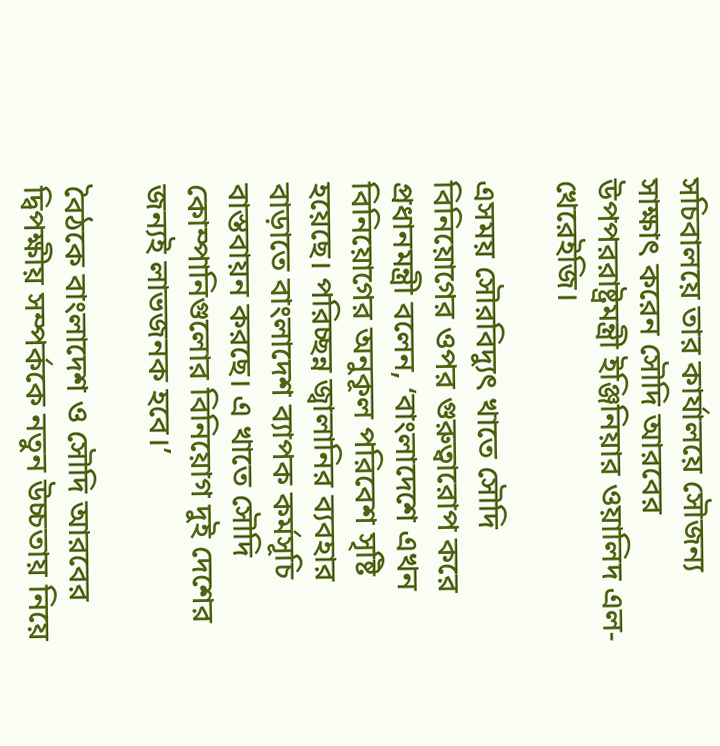সচিবালয়ে তার কার্যালয়ে সৌজন্য সাক্ষাৎ করেন সৌদি আরবের উপপররাষ্ট্রমন্ত্রী ইঞ্জিনিয়ার ওয়ালিদ এল-খেরেইজি।

এসময় সৌরবিদ্যুৎ খাতে সৌদি বিনিয়োগের ওপর গুরুত্বারোপ করে প্রধানমন্ত্রী বলেন, ‘বাংলাদেশে এখন বিনিয়োগের অনুকূল পরিবেশ সৃষ্টি হয়েছে। পরিচ্ছন্ন জ্বালানির ব্যবহার বাড়াতে বাংলাদেশ ব্যাপক কর্মসূচি বাস্তবায়ন করছে। এ খাতে সৌদি কোম্পানিগুলোর বিনিয়োগ দুই দেশের জন্যই লাভজনক হবে।’

বৈঠকে বাংলাদেশ ও সৌদি আরবের দ্বিপক্ষীয় সম্পর্ককে নতুন উচ্চতায় নিয়ে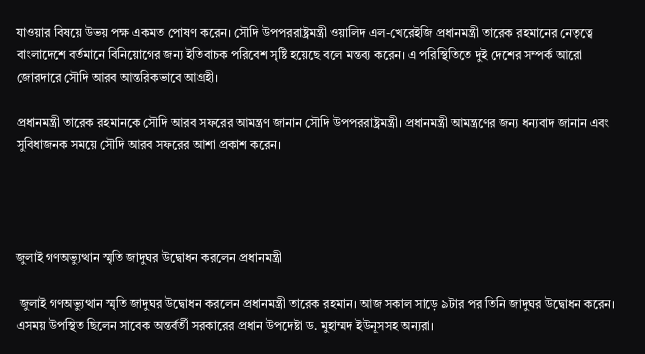যাওয়ার বিষয়ে উভয় পক্ষ একমত পোষণ করেন। সৌদি উপপররাষ্ট্রমন্ত্রী ওয়ালিদ এল-খেরেইজি প্রধানমন্ত্রী তারেক রহমানের নেতৃত্বে বাংলাদেশে বর্তমানে বিনিয়োগের জন্য ইতিবাচক পরিবেশ সৃষ্টি হয়েছে বলে মন্তব্য করেন। এ পরিস্থিতিতে দুই দেশের সম্পর্ক আরো জোরদারে সৌদি আরব আন্তরিকভাবে আগ্রহী।

প্রধানমন্ত্রী তারেক রহমানকে সৌদি আরব সফরের আমন্ত্রণ জানান সৌদি উপপররাষ্ট্রমন্ত্রী। প্রধানমন্ত্রী আমন্ত্রণের জন্য ধন্যবাদ জানান এবং সুবিধাজনক সময়ে সৌদি আরব সফরের আশা প্রকাশ করেন।




জুলাই গণঅভ্যুত্থান স্মৃতি জাদুঘর উদ্বোধন করলেন প্রধানমন্ত্রী

 জুলাই গণঅভ্যুত্থান স্মৃতি জাদুঘর উদ্বোধন করলেন প্রধানমন্ত্রী তারেক রহমান। আজ সকাল সাড়ে ৯টার পর তিনি জাদুঘর উদ্বোধন করেন। এসময় উপস্থিত ছিলেন সাবেক অন্তর্বর্তী সরকারের প্রধান উপদেষ্টা ড. মুহাম্মদ ইউনূসসহ অন্যরা।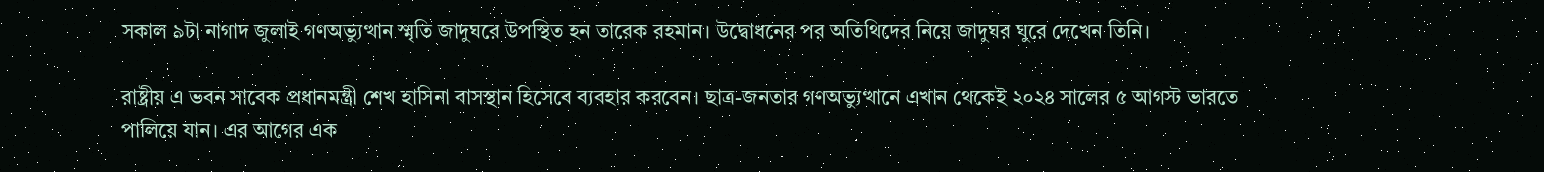সকাল ৯টা নাগাদ জুলাই গণঅভ্যুত্থান স্মৃতি জাদুঘরে উপস্থিত হন তারেক রহমান। উদ্বোধনের পর অতিথিদের নিয়ে জাদুঘর ঘুরে দেখেন তিনি।

রাষ্ট্রীয় এ ভবন সাবেক প্রধানমন্ত্রী শেখ হাসিনা বাসস্থান হিসেবে ব্যবহার করবেন। ছাত্র-জনতার গণঅভ্যুত্থানে এখান থেকেই ২০২৪ সালের ৫ আগস্ট ভারতে পালিয়ে যান। এর আগের এক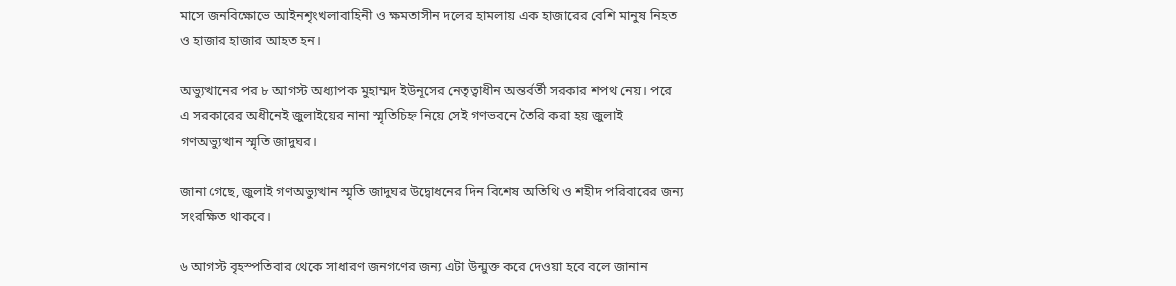মাসে জনবিক্ষোভে আইনশৃংখলাবাহিনী ও ক্ষমতাসীন দলের হামলায় এক হাজারের বেশি মানুষ নিহত ও হাজার হাজার আহত হন।

অভ্যুত্থানের পর ৮ আগস্ট অধ্যাপক মুহাম্মদ ইউনূসের নেতৃত্বাধীন অন্তর্বর্তী সরকার শপথ নেয়। পরে এ সরকারের অধীনেই জুলাইয়ের নানা স্মৃতিচিহ্ন নিয়ে সেই গণভবনে তৈরি করা হয় জুলাই গণঅভ্যুত্থান স্মৃতি জাদুঘর।

জানা গেছে, জুলাই গণঅভ্যুত্থান স্মৃতি জাদুঘর উদ্বোধনের দিন বিশেষ অতিথি ও শহীদ পরিবারের জন্য সংরক্ষিত থাকবে।

৬ আগস্ট বৃহস্পতিবার থেকে সাধারণ জনগণের জন্য এটা উন্মুক্ত করে দেওয়া হবে বলে জানান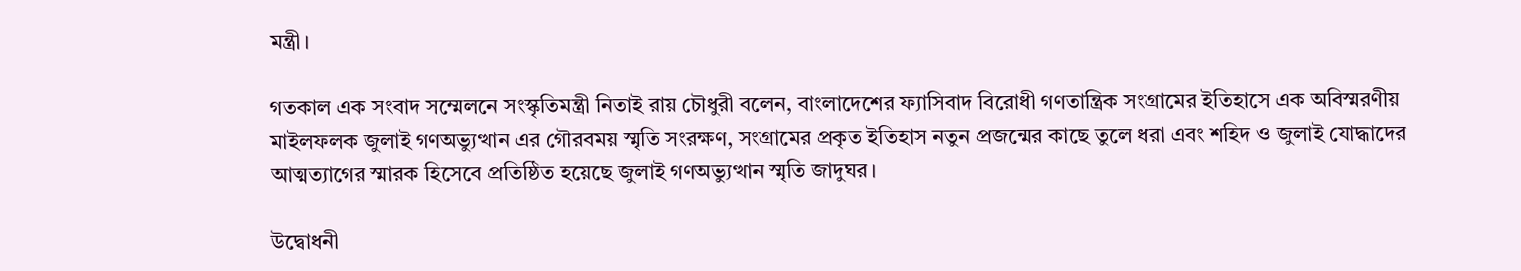মন্ত্রী।

গতকাল এক সংবাদ সম্মেলনে সংস্কৃতিমন্ত্রী নিতাই রায় চৌধুরী বলেন, বাংলাদেশের ফ্যাসিবাদ বিরোধী গণতান্ত্রিক সংগ্রামের ইতিহাসে এক অবিস্মরণীয় মাইলফলক জুলাই গণঅভ্যুত্থান এর গৌরবময় স্মৃতি সংরক্ষণ, সংগ্রামের প্রকৃত ইতিহাস নতুন প্রজন্মের কাছে তুলে ধরা এবং শহিদ ও জুলাই যোদ্ধাদের আত্মত্যাগের স্মারক হিসেবে প্রতিষ্ঠিত হয়েছে জুলাই গণঅভ্যুত্থান স্মৃতি জাদুঘর।

উদ্বোধনী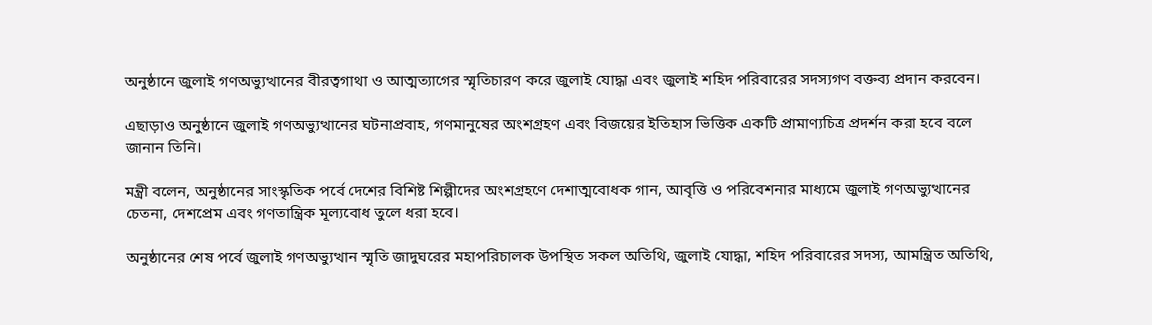অনুষ্ঠানে জুলাই গণঅভ্যুত্থানের বীরত্বগাথা ও আত্মত্যাগের স্মৃতিচারণ করে জুলাই যোদ্ধা এবং জুলাই শহিদ পরিবারের সদস্যগণ বক্তব্য প্রদান করবেন।

এছাড়াও অনুষ্ঠানে জুলাই গণঅভ্যুত্থানের ঘটনাপ্রবাহ, গণমানুষের অংশগ্রহণ এবং বিজয়ের ইতিহাস ভিত্তিক একটি প্রামাণ্যচিত্র প্রদর্শন করা হবে বলে জানান তিনি।

মন্ত্রী বলেন, অনুষ্ঠানের সাংস্কৃতিক পর্বে দেশের বিশিষ্ট শিল্পীদের অংশগ্রহণে দেশাত্মবোধক গান, আবৃত্তি ও পরিবেশনার মাধ্যমে জুলাই গণঅভ্যুত্থানের চেতনা, দেশপ্রেম এবং গণতান্ত্রিক মূল্যবোধ তুলে ধরা হবে।

অনুষ্ঠানের শেষ পর্বে জুলাই গণঅভ্যুত্থান স্মৃতি জাদুঘরের মহাপরিচালক উপস্থিত সকল অতিথি, জুলাই যোদ্ধা, শহিদ পরিবারের সদস্য, আমন্ত্রিত অতিথি,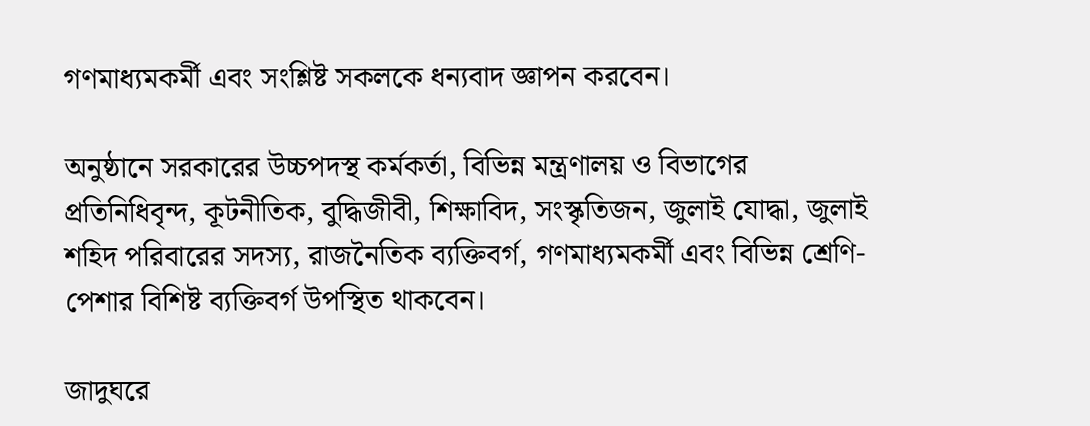গণমাধ্যমকর্মী এবং সংশ্লিষ্ট সকলকে ধন্যবাদ জ্ঞাপন করবেন।

অনুষ্ঠানে সরকারের উচ্চপদস্থ কর্মকর্তা, বিভিন্ন মন্ত্রণালয় ও বিভাগের প্রতিনিধিবৃন্দ, কূটনীতিক, বুদ্ধিজীবী, শিক্ষাবিদ, সংস্কৃতিজন, জুলাই যোদ্ধা, জুলাই শহিদ পরিবারের সদস্য, রাজনৈতিক ব্যক্তিবর্গ, গণমাধ্যমকর্মী এবং বিভিন্ন শ্রেণি-পেশার বিশিষ্ট ব্যক্তিবর্গ উপস্থিত থাকবেন।

জাদুঘরে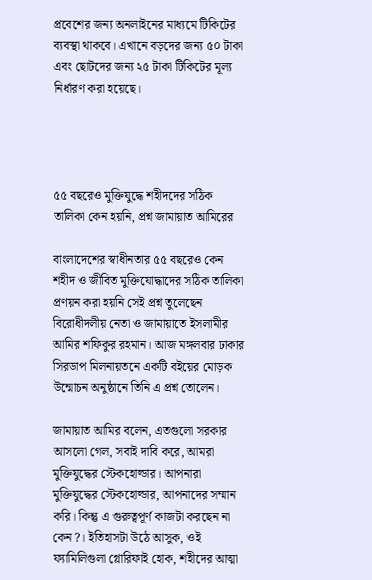প্রবেশের জন্য অনলাইনের মাধ্যমে টিকিটের ব্যবস্থা থাকবে। এখানে বড়দের জন্য ৫০ টাকা এবং ছোটদের জন্য ২৫ টাকা টিকিটের মূল্য নির্ধারণ করা হয়েছে।




৫৫ বছরেও মুক্তিযুদ্ধে শহীদদের সঠিক তালিকা কেন হয়নি, প্রশ্ন জামায়াত আমিরের

বাংলাদেশের স্বাধীনতার ৫৫ বছরেও কেন শহীদ ও জীবিত মুক্তিযোদ্ধাদের সঠিক তালিকা প্রণয়ন করা হয়নি সেই প্রশ্ন তুলেছেন বিরোধীদলীয় নেতা ও জামায়াতে ইসলামীর আমির শফিকুর রহমান। আজ মঙ্গলবার ঢাকার সিরডাপ মিলনায়তনে একটি বইয়ের মোড়ক উন্মোচন অনুষ্ঠানে তিনি এ প্রশ্ন তোলেন।

জামায়াত আমির বলেন, এতগুলো সরকার আসলো গেল, সবাই দাবি করে, আমরা মুক্তিযুদ্ধের স্টেকহোল্ডার। আপনারা মুক্তিযুদ্ধের স্টেকহোল্ডার, আপনাদের সম্মান করি। কিন্তু এ গুরুত্বপূর্ণ কাজটা করছেন না কেন?। ইতিহাসটা উঠে আসুক, ওই ফ্যামিলিগুলা গ্লোরিফাই হোক, শহীদের আত্মা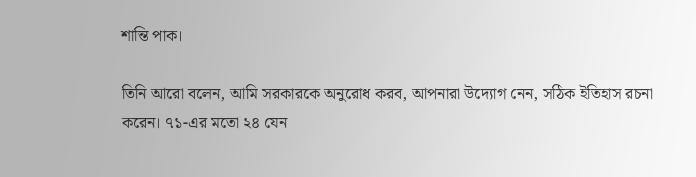শান্তি পাক।

তিনি আরো বলেন, আমি সরকারকে অনুরোধ করব, আপনারা উদ্যোগ নেন, সঠিক ইতিহাস রচনা করেন। ৭১-এর মতো ২৪ যেন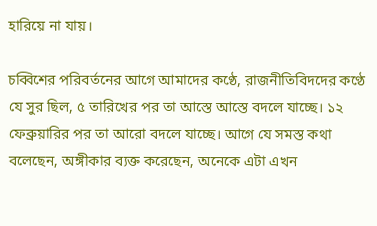হারিয়ে না যায়।

চব্বিশের পরিবর্তনের আগে আমাদের কণ্ঠে, রাজনীতিবিদদের কণ্ঠে যে সুর ছিল, ৫ তারিখের পর তা আস্তে আস্তে বদলে যাচ্ছে। ১২ ফেব্রুয়ারির পর তা আরো বদলে যাচ্ছে। আগে যে সমস্ত কথা বলেছেন, অঙ্গীকার ব্যক্ত করেছেন, অনেকে এটা এখন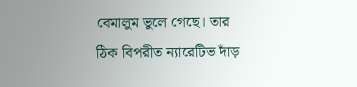বেমালুম ভুলে গেছে। তার ঠিক বিপরীত ন্যারেটিভ দাঁড়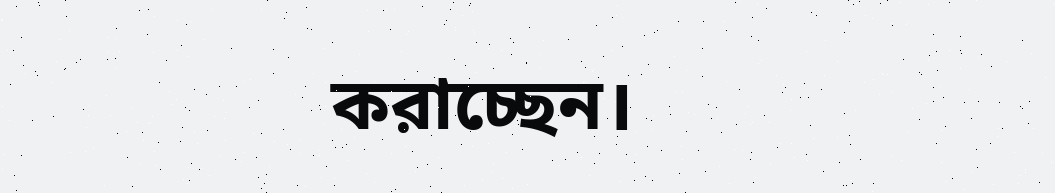করাচ্ছেন।